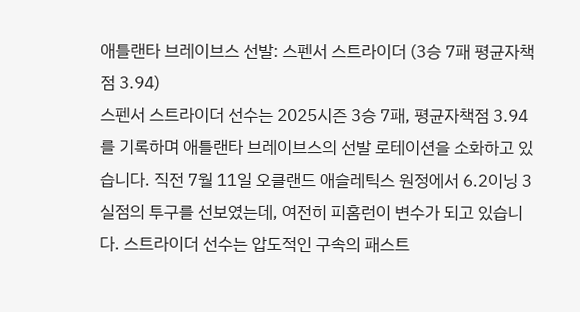애틀랜타 브레이브스 선발: 스펜서 스트라이더 (3승 7패 평균자책점 3.94)
스펜서 스트라이더 선수는 2025시즌 3승 7패, 평균자책점 3.94를 기록하며 애틀랜타 브레이브스의 선발 로테이션을 소화하고 있습니다. 직전 7월 11일 오클랜드 애슬레틱스 원정에서 6.2이닝 3실점의 투구를 선보였는데, 여전히 피홈런이 변수가 되고 있습니다. 스트라이더 선수는 압도적인 구속의 패스트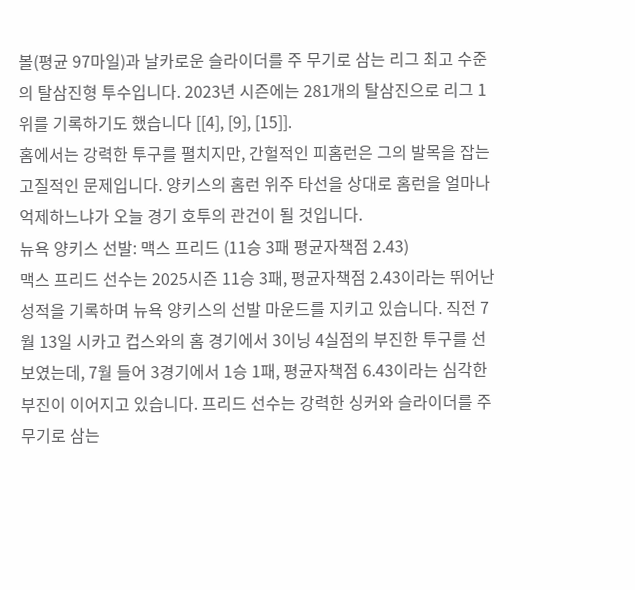볼(평균 97마일)과 날카로운 슬라이더를 주 무기로 삼는 리그 최고 수준의 탈삼진형 투수입니다. 2023년 시즌에는 281개의 탈삼진으로 리그 1위를 기록하기도 했습니다 [[4], [9], [15]].
홈에서는 강력한 투구를 펼치지만, 간헐적인 피홈런은 그의 발목을 잡는 고질적인 문제입니다. 양키스의 홈런 위주 타선을 상대로 홈런을 얼마나 억제하느냐가 오늘 경기 호투의 관건이 될 것입니다.
뉴욕 양키스 선발: 맥스 프리드 (11승 3패 평균자책점 2.43)
맥스 프리드 선수는 2025시즌 11승 3패, 평균자책점 2.43이라는 뛰어난 성적을 기록하며 뉴욕 양키스의 선발 마운드를 지키고 있습니다. 직전 7월 13일 시카고 컵스와의 홈 경기에서 3이닝 4실점의 부진한 투구를 선보였는데, 7월 들어 3경기에서 1승 1패, 평균자책점 6.43이라는 심각한 부진이 이어지고 있습니다. 프리드 선수는 강력한 싱커와 슬라이더를 주 무기로 삼는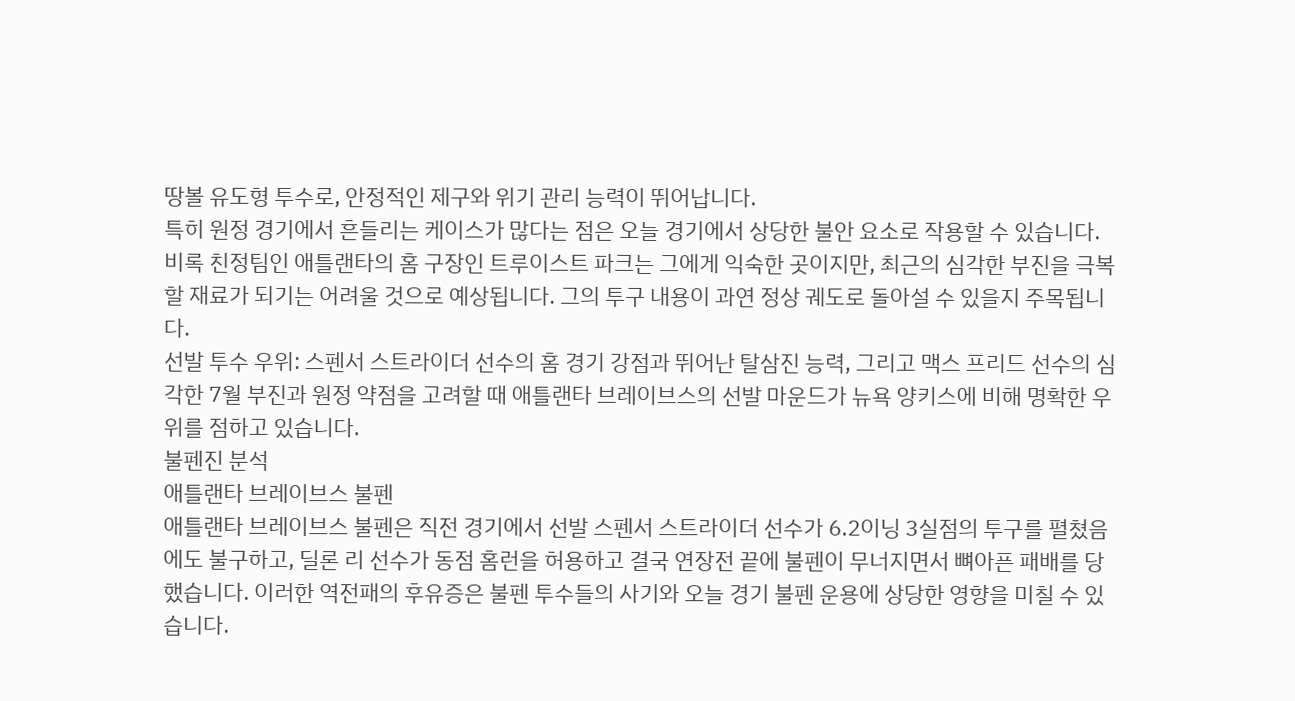땅볼 유도형 투수로, 안정적인 제구와 위기 관리 능력이 뛰어납니다.
특히 원정 경기에서 흔들리는 케이스가 많다는 점은 오늘 경기에서 상당한 불안 요소로 작용할 수 있습니다. 비록 친정팀인 애틀랜타의 홈 구장인 트루이스트 파크는 그에게 익숙한 곳이지만, 최근의 심각한 부진을 극복할 재료가 되기는 어려울 것으로 예상됩니다. 그의 투구 내용이 과연 정상 궤도로 돌아설 수 있을지 주목됩니다.
선발 투수 우위: 스펜서 스트라이더 선수의 홈 경기 강점과 뛰어난 탈삼진 능력, 그리고 맥스 프리드 선수의 심각한 7월 부진과 원정 약점을 고려할 때 애틀랜타 브레이브스의 선발 마운드가 뉴욕 양키스에 비해 명확한 우위를 점하고 있습니다.
불펜진 분석
애틀랜타 브레이브스 불펜
애틀랜타 브레이브스 불펜은 직전 경기에서 선발 스펜서 스트라이더 선수가 6.2이닝 3실점의 투구를 펼쳤음에도 불구하고, 딜론 리 선수가 동점 홈런을 허용하고 결국 연장전 끝에 불펜이 무너지면서 뼈아픈 패배를 당했습니다. 이러한 역전패의 후유증은 불펜 투수들의 사기와 오늘 경기 불펜 운용에 상당한 영향을 미칠 수 있습니다.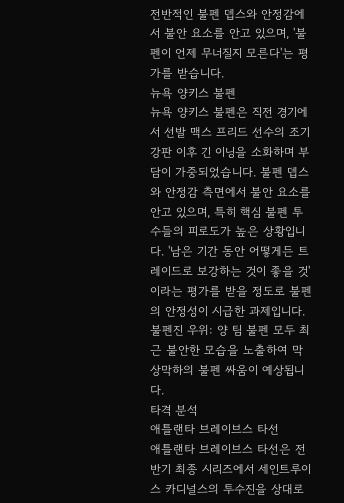전반적인 불펜 뎁스와 안정감에서 불안 요소를 안고 있으며, '불펜이 언제 무너질지 모른다'는 평가를 받습니다.
뉴욕 양키스 불펜
뉴욕 양키스 불펜은 직전 경기에서 선발 맥스 프리드 선수의 조기 강판 이후 긴 이닝을 소화하며 부담이 가중되었습니다. 불펜 뎁스와 안정감 측면에서 불안 요소를 안고 있으며, 특히 핵심 불펜 투수들의 피로도가 높은 상황입니다. '남은 기간 동안 어떻게든 트레이드로 보강하는 것이 좋을 것'이라는 평가를 받을 정도로 불펜의 안정성이 시급한 과제입니다.
불펜진 우위: 양 팀 불펜 모두 최근 불안한 모습을 노출하여 막상막하의 불펜 싸움이 예상됩니다.
타격 분석
애틀랜타 브레이브스 타선
애틀랜타 브레이브스 타선은 전반기 최종 시리즈에서 세인트루이스 카디널스의 투수진을 상대로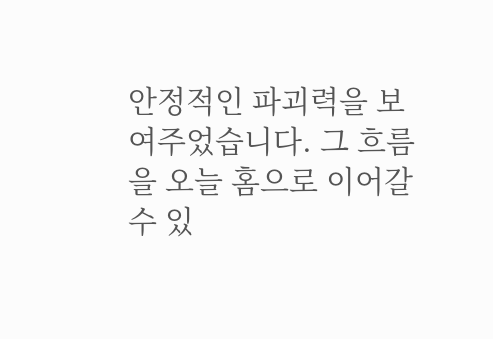안정적인 파괴력을 보여주었습니다. 그 흐름을 오늘 홈으로 이어갈 수 있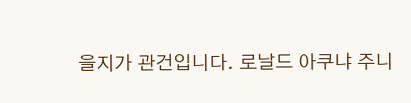을지가 관건입니다. 로날드 아쿠냐 주니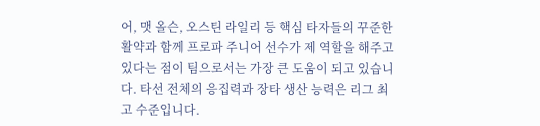어, 맷 올슨, 오스틴 라일리 등 핵심 타자들의 꾸준한 활약과 함께 프로파 주니어 선수가 제 역할을 해주고 있다는 점이 팀으로서는 가장 큰 도움이 되고 있습니다. 타선 전체의 응집력과 장타 생산 능력은 리그 최고 수준입니다.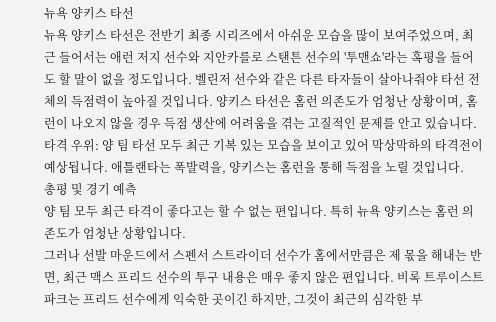뉴욕 양키스 타선
뉴욕 양키스 타선은 전반기 최종 시리즈에서 아쉬운 모습을 많이 보여주었으며, 최근 들어서는 애런 저지 선수와 지안카를로 스탠튼 선수의 '투맨쇼'라는 혹평을 들어도 할 말이 없을 정도입니다. 벨린저 선수와 같은 다른 타자들이 살아나줘야 타선 전체의 득점력이 높아질 것입니다. 양키스 타선은 홈런 의존도가 엄청난 상황이며, 홈런이 나오지 않을 경우 득점 생산에 어려움을 겪는 고질적인 문제를 안고 있습니다.
타격 우위: 양 팀 타선 모두 최근 기복 있는 모습을 보이고 있어 막상막하의 타격전이 예상됩니다. 애틀랜타는 폭발력을, 양키스는 홈런을 통해 득점을 노릴 것입니다.
총평 및 경기 예측
양 팀 모두 최근 타격이 좋다고는 할 수 없는 편입니다. 특히 뉴욕 양키스는 홈런 의존도가 엄청난 상황입니다.
그러나 선발 마운드에서 스펜서 스트라이더 선수가 홈에서만큼은 제 몫을 해내는 반면, 최근 맥스 프리드 선수의 투구 내용은 매우 좋지 않은 편입니다. 비록 트루이스트 파크는 프리드 선수에게 익숙한 곳이긴 하지만, 그것이 최근의 심각한 부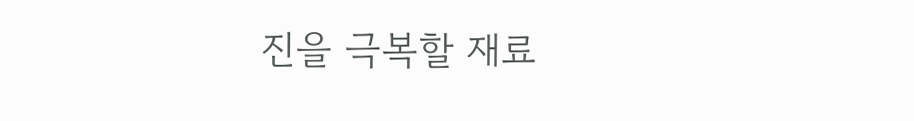진을 극복할 재료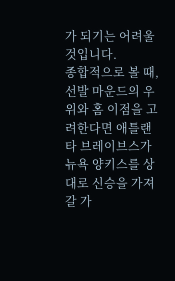가 되기는 어려울 것입니다.
종합적으로 볼 때, 선발 마운드의 우위와 홈 이점을 고려한다면 애틀랜타 브레이브스가 뉴욕 양키스를 상대로 신승을 가져갈 가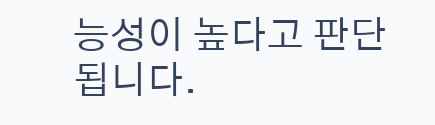능성이 높다고 판단됩니다.